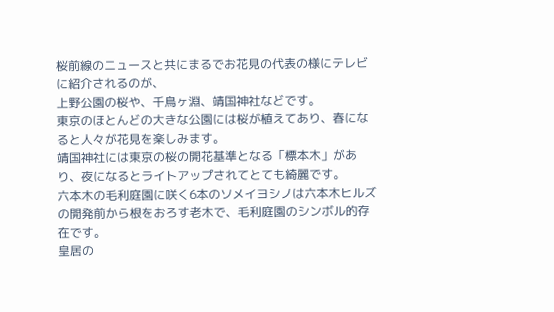桜前線のニュースと共にまるでお花見の代表の様にテレビに紹介されるのが、
上野公園の桜や、千鳥ヶ淵、靖国神社などです。
東京のほとんどの大きな公園には桜が植えてあり、春になると人々が花見を楽しみます。
靖国神社には東京の桜の開花基準となる「標本木」があり、夜になるとライトアップされてとても綺麗です。
六本木の毛利庭園に咲く6本のソメイヨシノは六本木ヒルズの開発前から根をおろす老木で、毛利庭園のシンボル的存在です。
皇居の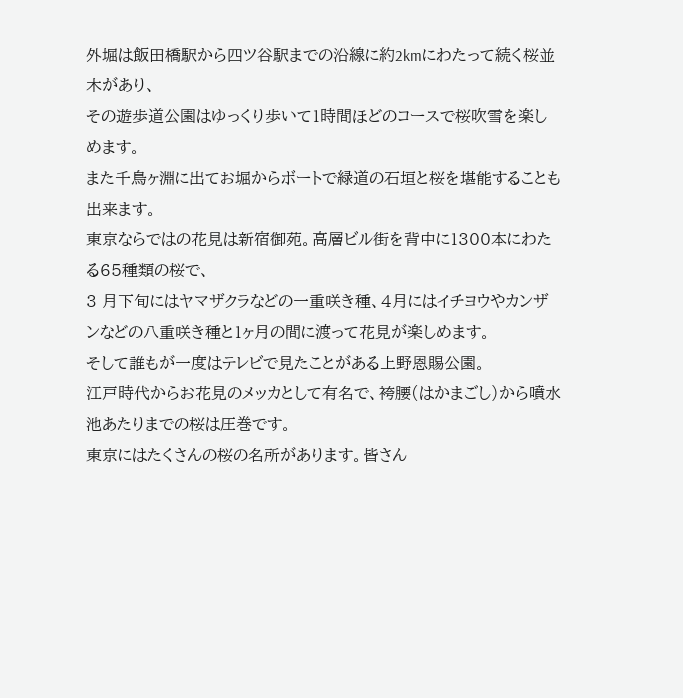外堀は飯田橋駅から四ツ谷駅までの沿線に約2kmにわたって続く桜並木があり、
その遊歩道公園はゆっくり歩いて1時間ほどのコースで桜吹雪を楽しめます。
また千鳥ヶ淵に出てお堀からボートで緑道の石垣と桜を堪能することも出来ます。
東京ならではの花見は新宿御苑。高層ビル街を背中に1300本にわたる65種類の桜で、
3 月下旬にはヤマザクラなどの一重咲き種、4月にはイチヨウやカンザンなどの八重咲き種と1ヶ月の間に渡って花見が楽しめます。
そして誰もが一度はテレビで見たことがある上野恩賜公園。
江戸時代からお花見のメッカとして有名で、袴腰(はかまごし)から噴水池あたりまでの桜は圧巻です。
東京にはたくさんの桜の名所があります。皆さん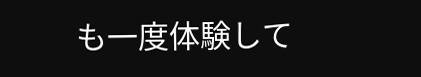も一度体験して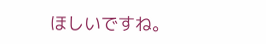ほしいですね。